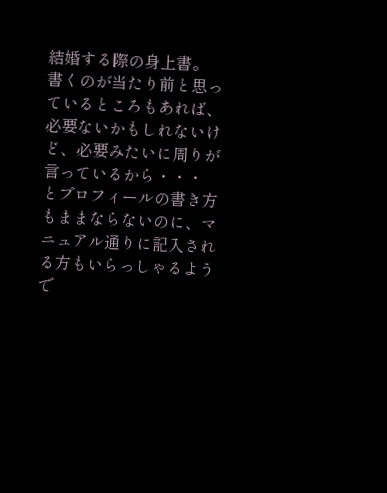結婚する際の身上書。
書くのが当たり前と思っているところもあれば、必要ないかもしれないけど、必要みたいに周りが言っているから・・・
とプロフィールの書き方もままならないのに、マニュアル通りに記入される方もいらっしゃるようで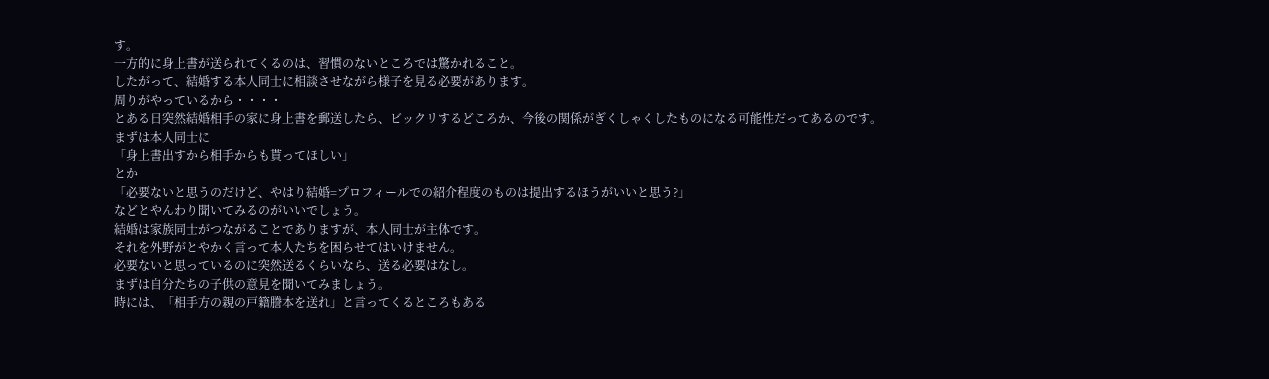す。
一方的に身上書が送られてくるのは、習慣のないところでは驚かれること。
したがって、結婚する本人同士に相談させながら様子を見る必要があります。
周りがやっているから・・・・
とある日突然結婚相手の家に身上書を郵送したら、ビックリするどころか、今後の関係がぎくしゃくしたものになる可能性だってあるのです。
まずは本人同士に
「身上書出すから相手からも貰ってほしい」
とか
「必要ないと思うのだけど、やはり結婚=プロフィールでの紹介程度のものは提出するほうがいいと思う?」
などとやんわり聞いてみるのがいいでしょう。
結婚は家族同士がつながることでありますが、本人同士が主体です。
それを外野がとやかく言って本人たちを困らせてはいけません。
必要ないと思っているのに突然送るくらいなら、送る必要はなし。
まずは自分たちの子供の意見を聞いてみましょう。
時には、「相手方の親の戸籍謄本を送れ」と言ってくるところもある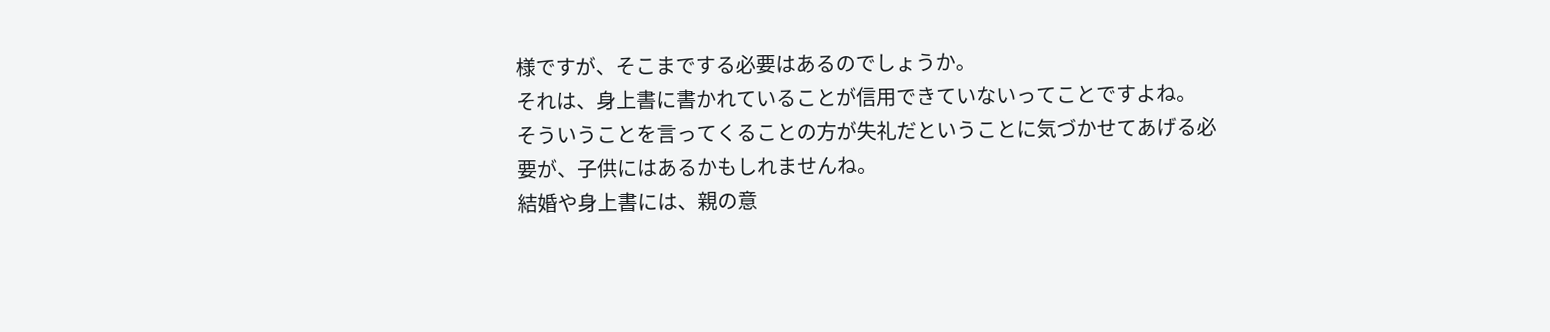様ですが、そこまでする必要はあるのでしょうか。
それは、身上書に書かれていることが信用できていないってことですよね。
そういうことを言ってくることの方が失礼だということに気づかせてあげる必要が、子供にはあるかもしれませんね。
結婚や身上書には、親の意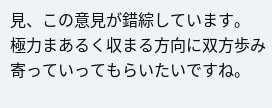見、この意見が錯綜しています。
極力まあるく収まる方向に双方歩み寄っていってもらいたいですね。